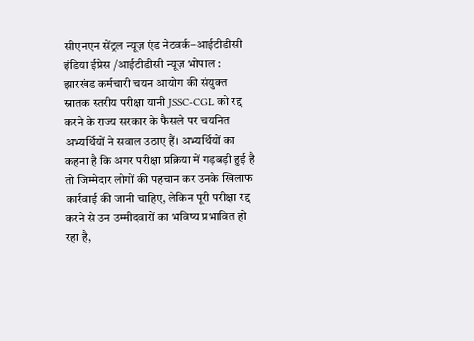सीएनएन सेंट्रल न्यूज़ एंड नेटवर्क–आईटीडीसी इंडिया ईप्रेस /आईटीडीसी न्यूज़ भोपाल : झारखंड कर्मचारी चयन आयोग की संयुक्त स्नातक स्तरीय परीक्षा यानी JSSC-CGL को रद्द करने के राज्य सरकार के फैसले पर चयनित अभ्यर्थियों ने सवाल उठाए हैं। अभ्यर्थियों का कहना है कि अगर परीक्षा प्रक्रिया में गड़बड़ी हुई है तो जिम्मेदार लोगों की पहचान कर उनके खिलाफ कार्रवाई की जानी चाहिए, लेकिन पूरी परीक्षा रद्द करने से उन उम्मीदवारों का भविष्य प्रभावित हो रहा है,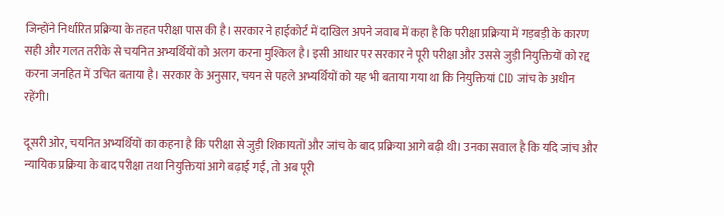जिन्होंने निर्धारित प्रक्रिया के तहत परीक्षा पास की है। सरकार ने हाईकोर्ट में दाखिल अपने जवाब में कहा है कि परीक्षा प्रक्रिया में गड़बड़ी के कारण सही और गलत तरीके से चयनित अभ्यर्थियों को अलग करना मुश्किल है। इसी आधार पर सरकार ने पूरी परीक्षा और उससे जुड़ी नियुक्तियों को रद्द करना जनहित में उचित बताया है। सरकार के अनुसार, चयन से पहले अभ्यर्थियों को यह भी बताया गया था कि नियुक्तियां CID जांच के अधीन रहेंगी।

दूसरी ओर, चयनित अभ्यर्थियों का कहना है कि परीक्षा से जुड़ी शिकायतों और जांच के बाद प्रक्रिया आगे बढ़ी थी। उनका सवाल है कि यदि जांच और न्यायिक प्रक्रिया के बाद परीक्षा तथा नियुक्तियां आगे बढ़ाई गईं, तो अब पूरी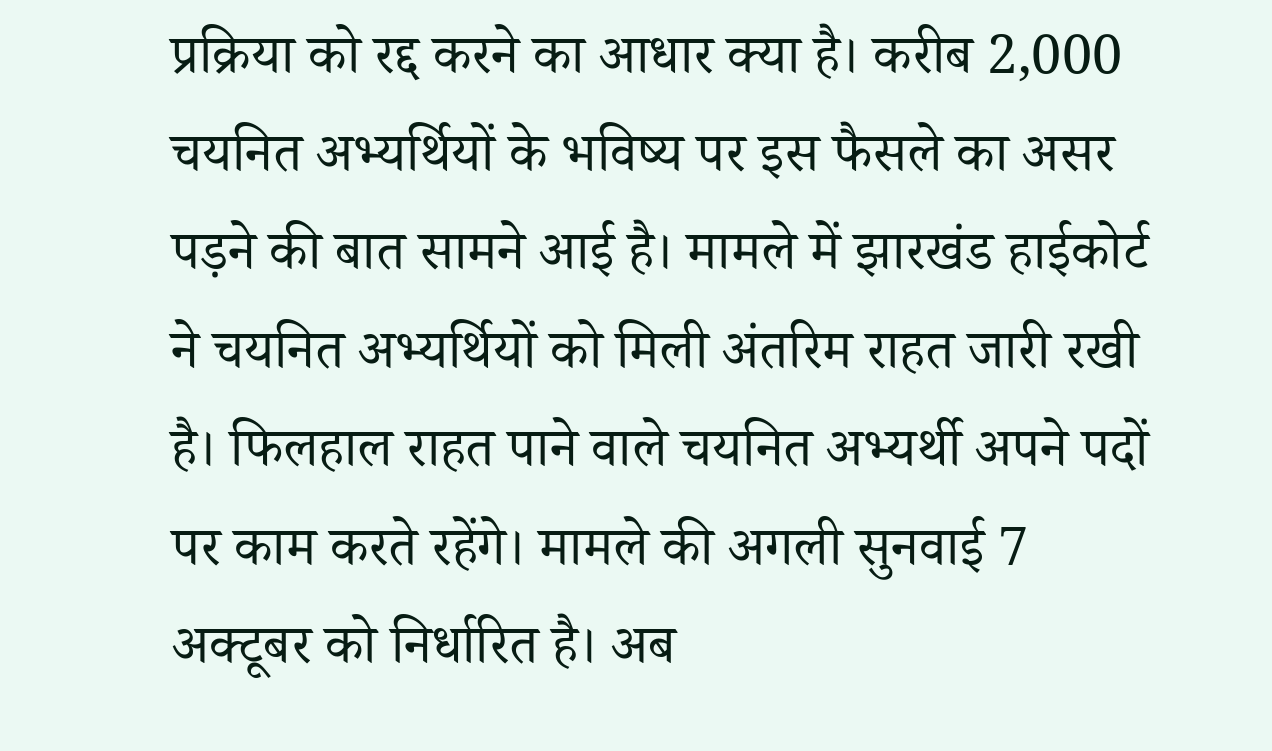प्रक्रिया को रद्द करने का आधार क्या है। करीब 2,000 चयनित अभ्यर्थियों के भविष्य पर इस फैसले का असर पड़ने की बात सामने आई है। मामले में झारखंड हाईकोर्ट ने चयनित अभ्यर्थियों को मिली अंतरिम राहत जारी रखी है। फिलहाल राहत पाने वाले चयनित अभ्यर्थी अपने पदों पर काम करते रहेंगे। मामले की अगली सुनवाई 7 अक्टूबर को निर्धारित है। अब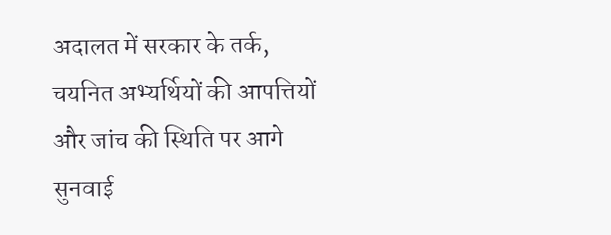अदालत में सरकार के तर्क, चयनित अभ्यर्थियों की आपत्तियों और जांच की स्थिति पर आगे सुनवाई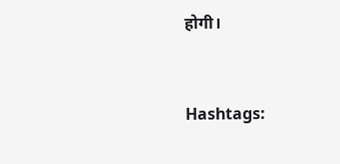होगी।


Hashtags: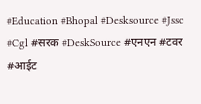#Education #Bhopal #Desksource #Jssc #Cgl #सरक #DeskSource #एनएन #टवर #आईट